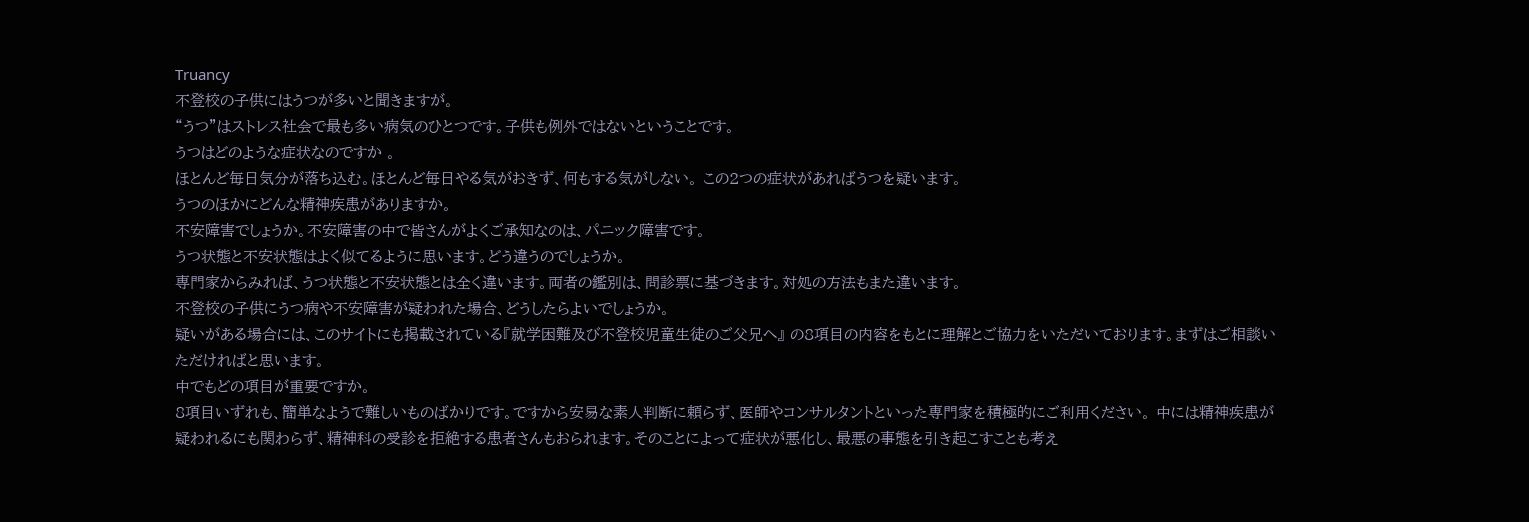Truancy
不登校の子供にはうつが多いと聞きますが。
“うつ”はストレス社会で最も多い病気のひとつです。子供も例外ではないということです。
うつはどのような症状なのですか 。
ほとんど毎日気分が落ち込む。ほとんど毎日やる気がおきず、何もする気がしない。 この2つの症状があればうつを疑います。
うつのほかにどんな精神疾患がありますか。
不安障害でしょうか。不安障害の中で皆さんがよくご承知なのは、パニック障害です。
うつ状態と不安状態はよく似てるように思います。どう違うのでしょうか。
専門家からみれば、うつ状態と不安状態とは全く違います。両者の鑑別は、問診票に基づきます。対処の方法もまた違います。
不登校の子供にうつ病や不安障害が疑われた場合、どうしたらよいでしょうか。
疑いがある場合には、このサイトにも掲載されている『就学困難及び不登校児童生徒のご父兄へ』 の8項目の内容をもとに理解とご協力をいただいております。まずはご相談いただければと思います。
中でもどの項目が重要ですか。
8項目いずれも、簡単なようで難しいものばかりです。ですから安易な素人判断に頼らず、医師やコンサルタントといった専門家を積極的にご利用ください。 中には精神疾患が疑われるにも関わらず、精神科の受診を拒絶する患者さんもおられます。そのことによって症状が悪化し、最悪の事態を引き起こすことも考え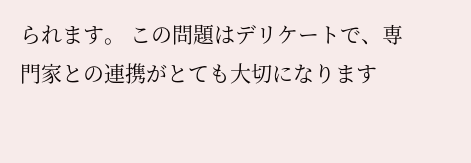られます。 この問題はデリケートで、専門家との連携がとても大切になります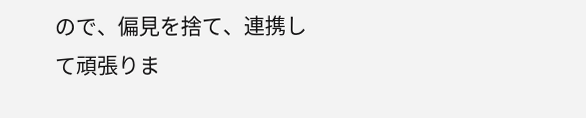ので、偏見を捨て、連携して頑張りま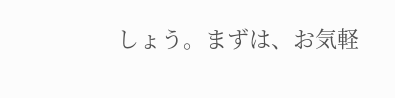しょう。まずは、お気軽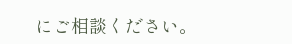にご相談ください。